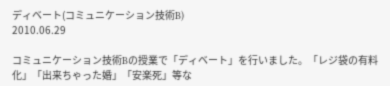ディベート(コミュニケーション技術B)
2010.06.29

コミュニケーション技術Bの授業で「ディベート」を行いました。「レジ袋の有料化」「出来ちゃった婚」「安楽死」等な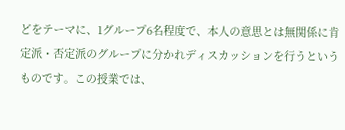どをテーマに、1グループ6名程度で、本人の意思とは無関係に肯定派・否定派のグループに分かれディスカッションを行うというものです。この授業では、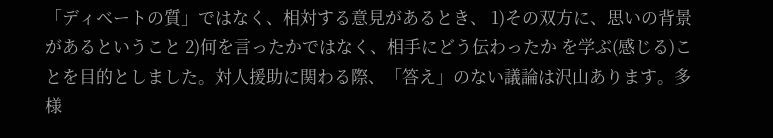「ディベートの質」ではなく、相対する意見があるとき、 1)その双方に、思いの背景があるということ 2)何を言ったかではなく、相手にどう伝わったか を学ぶ(感じる)ことを目的としました。対人援助に関わる際、「答え」のない議論は沢山あります。多様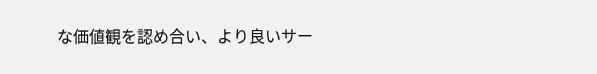な価値観を認め合い、より良いサー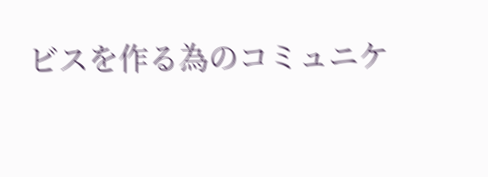ビスを作る為のコミュニケ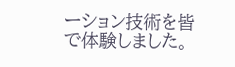ーション技術を皆で体験しました。